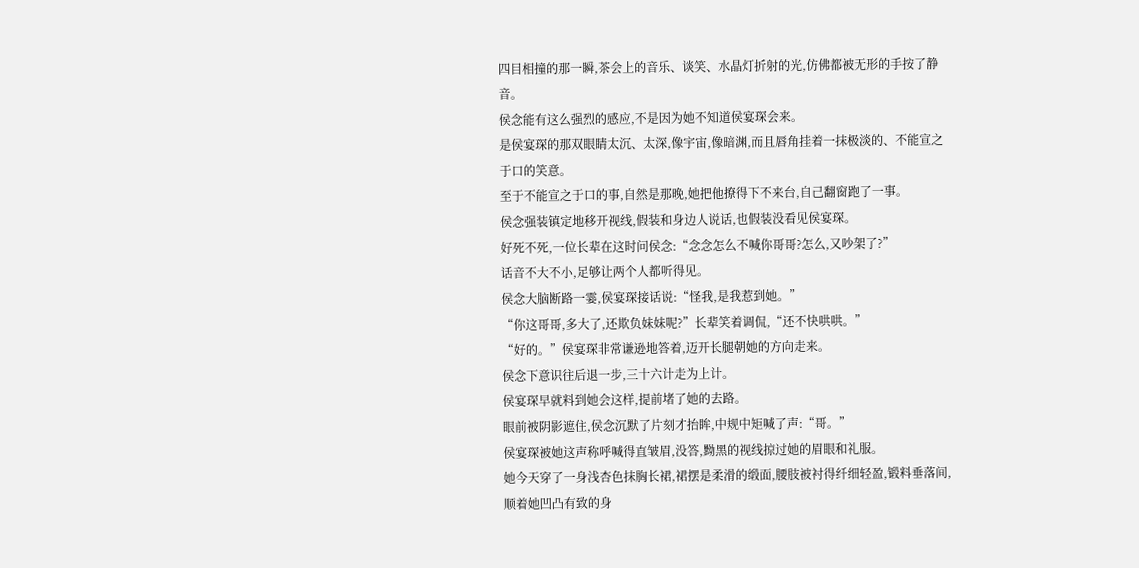四目相撞的那一瞬,茶会上的音乐、谈笑、水晶灯折射的光,仿佛都被无形的手按了静音。
侯念能有这么强烈的感应,不是因为她不知道侯宴琛会来。
是侯宴琛的那双眼睛太沉、太深,像宇宙,像暗渊,而且唇角挂着一抹极淡的、不能宣之于口的笑意。
至于不能宣之于口的事,自然是那晚,她把他撩得下不来台,自己翻窗跑了一事。
侯念强装镇定地移开视线,假装和身边人说话,也假装没看见侯宴琛。
好死不死,一位长辈在这时问侯念:“念念怎么不喊你哥哥?怎么,又吵架了?”
话音不大不小,足够让两个人都听得见。
侯念大脑断路一霎,侯宴琛接话说:“怪我,是我惹到她。”
“你这哥哥,多大了,还欺负妹妹呢?”长辈笑着调侃,“还不快哄哄。”
“好的。”侯宴琛非常谦逊地答着,迈开长腿朝她的方向走来。
侯念下意识往后退一步,三十六计走为上计。
侯宴琛早就料到她会这样,提前堵了她的去路。
眼前被阴影遮住,侯念沉默了片刻才抬眸,中规中矩喊了声:“哥。”
侯宴琛被她这声称呼喊得直皱眉,没答,黝黑的视线掠过她的眉眼和礼服。
她今天穿了一身浅杏色抹胸长裙,裙摆是柔滑的缎面,腰肢被衬得纤细轻盈,锻料垂落间,顺着她凹凸有致的身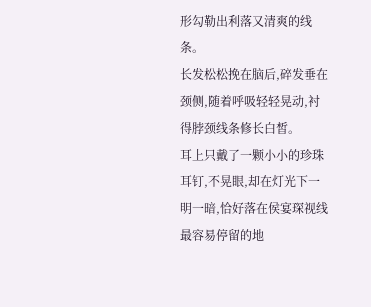形勾勒出利落又清爽的线条。
长发松松挽在脑后,碎发垂在颈侧,随着呼吸轻轻晃动,衬得脖颈线条修长白皙。
耳上只戴了一颗小小的珍珠耳钉,不晃眼,却在灯光下一明一暗,恰好落在侯宴琛视线最容易停留的地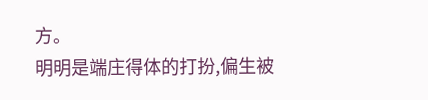方。
明明是端庄得体的打扮,偏生被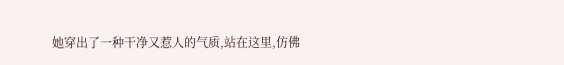她穿出了一种干净又惹人的气质,站在这里,仿佛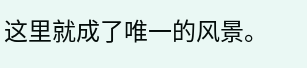这里就成了唯一的风景。